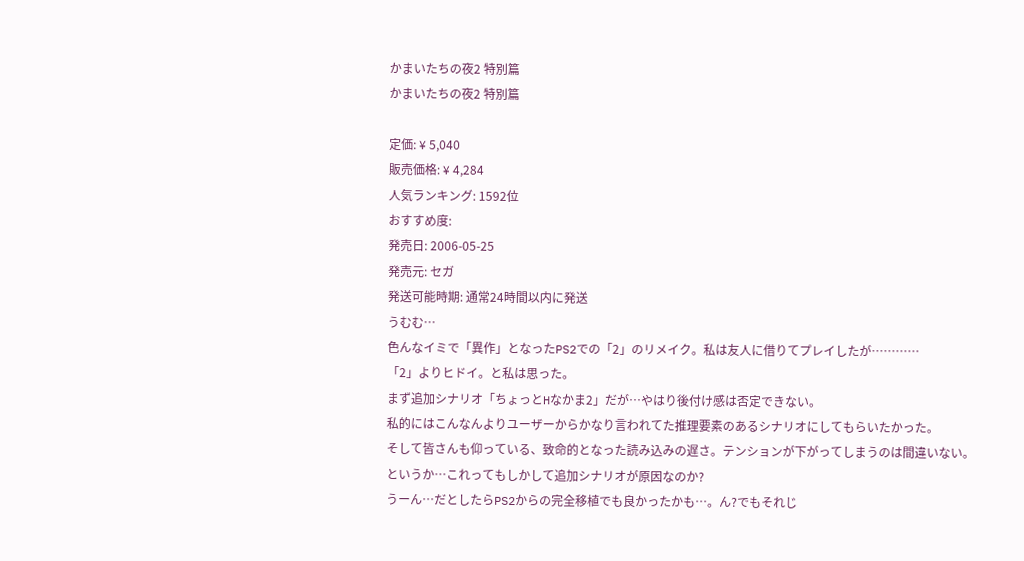かまいたちの夜2 特別篇
かまいたちの夜2 特別篇

定価: ¥ 5,040
販売価格: ¥ 4,284
人気ランキング: 1592位
おすすめ度:
発売日: 2006-05-25
発売元: セガ
発送可能時期: 通常24時間以内に発送
うむむ…
色んなイミで「異作」となったPS2での「2」のリメイク。私は友人に借りてプレイしたが…………
「2」よりヒドイ。と私は思った。
まず追加シナリオ「ちょっとHなかま2」だが…やはり後付け感は否定できない。
私的にはこんなんよりユーザーからかなり言われてた推理要素のあるシナリオにしてもらいたかった。
そして皆さんも仰っている、致命的となった読み込みの遅さ。テンションが下がってしまうのは間違いない。
というか…これってもしかして追加シナリオが原因なのか?
うーん…だとしたらPS2からの完全移植でも良かったかも…。ん?でもそれじ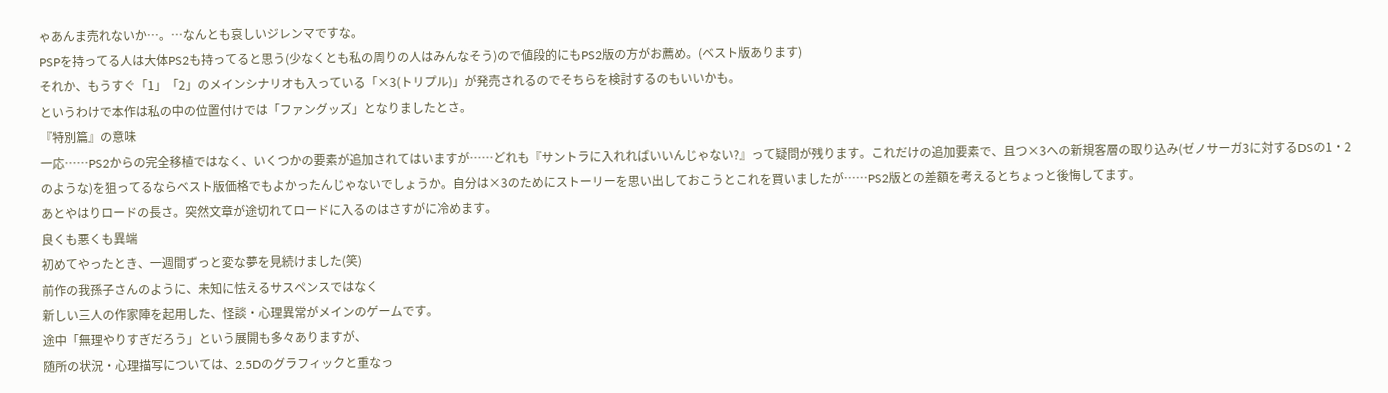ゃあんま売れないか…。…なんとも哀しいジレンマですな。
PSPを持ってる人は大体PS2も持ってると思う(少なくとも私の周りの人はみんなそう)ので値段的にもPS2版の方がお薦め。(ベスト版あります)
それか、もうすぐ「1」「2」のメインシナリオも入っている「×3(トリプル)」が発売されるのでそちらを検討するのもいいかも。
というわけで本作は私の中の位置付けでは「ファングッズ」となりましたとさ。
『特別篇』の意味
一応……PS2からの完全移植ではなく、いくつかの要素が追加されてはいますが……どれも『サントラに入れればいいんじゃない?』って疑問が残ります。これだけの追加要素で、且つ×3への新規客層の取り込み(ゼノサーガ3に対するDSの1・2のような)を狙ってるならベスト版価格でもよかったんじゃないでしょうか。自分は×3のためにストーリーを思い出しておこうとこれを買いましたが……PS2版との差額を考えるとちょっと後悔してます。
あとやはりロードの長さ。突然文章が途切れてロードに入るのはさすがに冷めます。
良くも悪くも異端
初めてやったとき、一週間ずっと変な夢を見続けました(笑)
前作の我孫子さんのように、未知に怯えるサスペンスではなく
新しい三人の作家陣を起用した、怪談・心理異常がメインのゲームです。
途中「無理やりすぎだろう」という展開も多々ありますが、
随所の状況・心理描写については、2.5Dのグラフィックと重なっ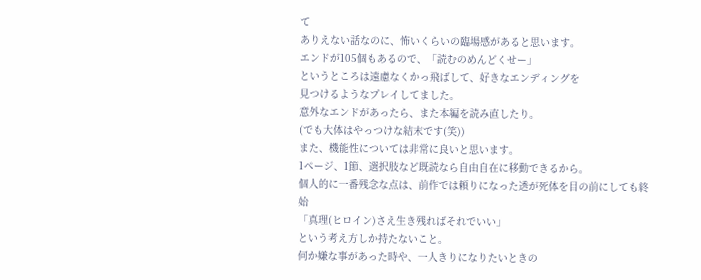て
ありえない話なのに、怖いくらいの臨場感があると思います。
エンドが105個もあるので、「読むのめんどくせー」
というところは遠慮なくかっ飛ばして、好きなエンディングを
見つけるようなプレイしてました。
意外なエンドがあったら、また本編を読み直したり。
(でも大体はやっつけな結末です(笑))
また、機能性については非常に良いと思います。
1ページ、1節、選択肢など既読なら自由自在に移動できるから。
個人的に一番残念な点は、前作では頼りになった透が死体を目の前にしても終始
「真理(ヒロイン)さえ生き残ればそれでいい」
という考え方しか持たないこと。
何か嫌な事があった時や、一人きりになりたいときの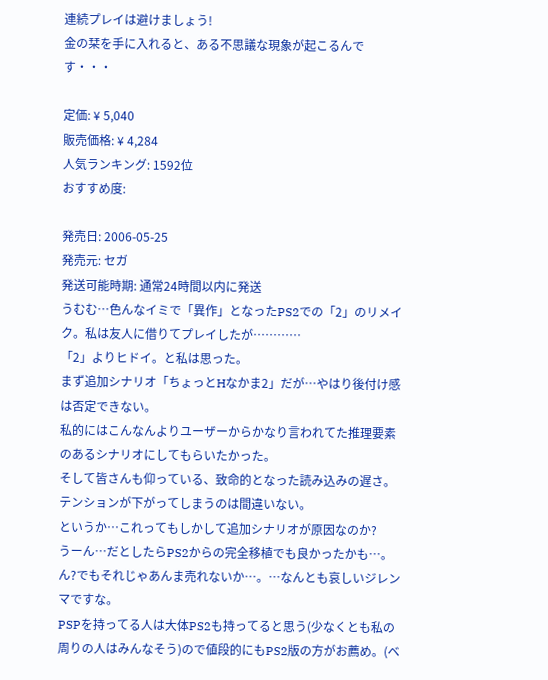連続プレイは避けましょう!
金の栞を手に入れると、ある不思議な現象が起こるんです・・・

定価: ¥ 5,040
販売価格: ¥ 4,284
人気ランキング: 1592位
おすすめ度:

発売日: 2006-05-25
発売元: セガ
発送可能時期: 通常24時間以内に発送
うむむ…色んなイミで「異作」となったPS2での「2」のリメイク。私は友人に借りてプレイしたが…………
「2」よりヒドイ。と私は思った。
まず追加シナリオ「ちょっとHなかま2」だが…やはり後付け感は否定できない。
私的にはこんなんよりユーザーからかなり言われてた推理要素のあるシナリオにしてもらいたかった。
そして皆さんも仰っている、致命的となった読み込みの遅さ。テンションが下がってしまうのは間違いない。
というか…これってもしかして追加シナリオが原因なのか?
うーん…だとしたらPS2からの完全移植でも良かったかも…。ん?でもそれじゃあんま売れないか…。…なんとも哀しいジレンマですな。
PSPを持ってる人は大体PS2も持ってると思う(少なくとも私の周りの人はみんなそう)ので値段的にもPS2版の方がお薦め。(ベ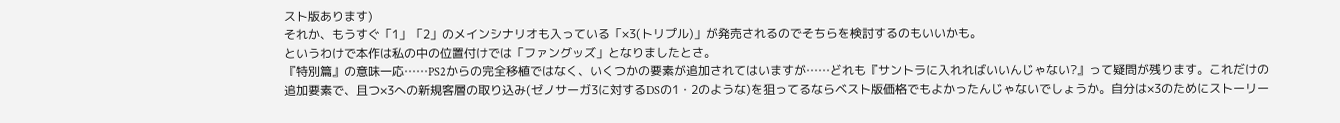スト版あります)
それか、もうすぐ「1」「2」のメインシナリオも入っている「×3(トリプル)」が発売されるのでそちらを検討するのもいいかも。
というわけで本作は私の中の位置付けでは「ファングッズ」となりましたとさ。
『特別篇』の意味一応……PS2からの完全移植ではなく、いくつかの要素が追加されてはいますが……どれも『サントラに入れればいいんじゃない?』って疑問が残ります。これだけの追加要素で、且つ×3への新規客層の取り込み(ゼノサーガ3に対するDSの1・2のような)を狙ってるならベスト版価格でもよかったんじゃないでしょうか。自分は×3のためにストーリー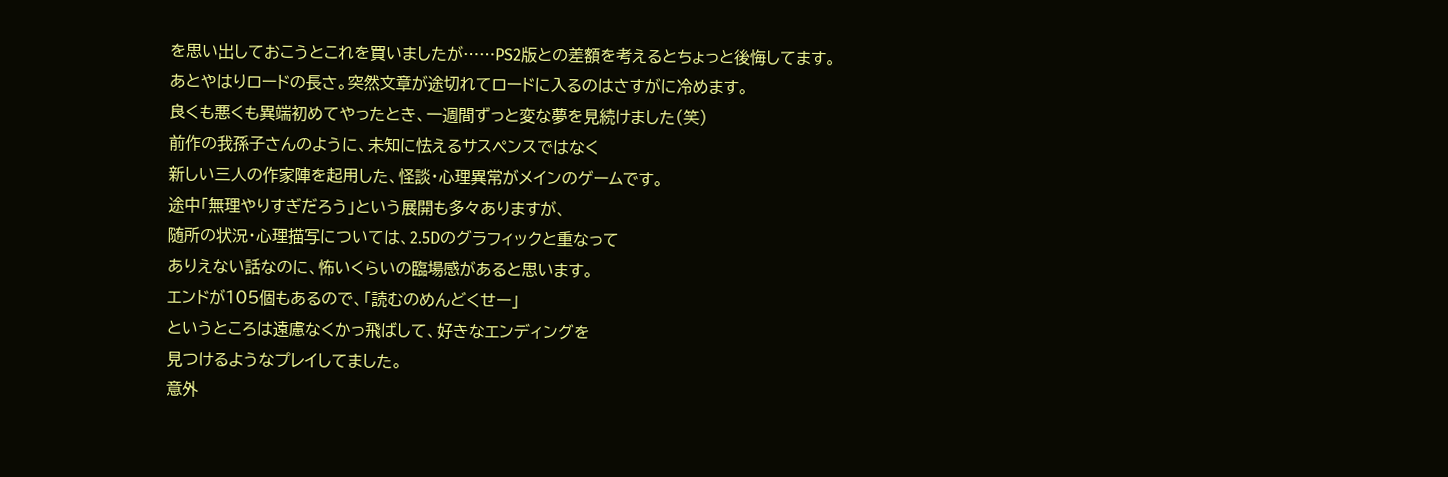を思い出しておこうとこれを買いましたが……PS2版との差額を考えるとちょっと後悔してます。
あとやはりロードの長さ。突然文章が途切れてロードに入るのはさすがに冷めます。
良くも悪くも異端初めてやったとき、一週間ずっと変な夢を見続けました(笑)
前作の我孫子さんのように、未知に怯えるサスペンスではなく
新しい三人の作家陣を起用した、怪談・心理異常がメインのゲームです。
途中「無理やりすぎだろう」という展開も多々ありますが、
随所の状況・心理描写については、2.5Dのグラフィックと重なって
ありえない話なのに、怖いくらいの臨場感があると思います。
エンドが105個もあるので、「読むのめんどくせー」
というところは遠慮なくかっ飛ばして、好きなエンディングを
見つけるようなプレイしてました。
意外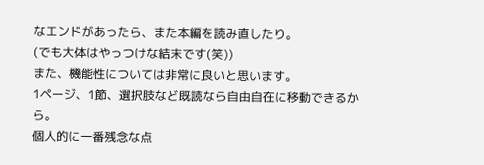なエンドがあったら、また本編を読み直したり。
(でも大体はやっつけな結末です(笑))
また、機能性については非常に良いと思います。
1ページ、1節、選択肢など既読なら自由自在に移動できるから。
個人的に一番残念な点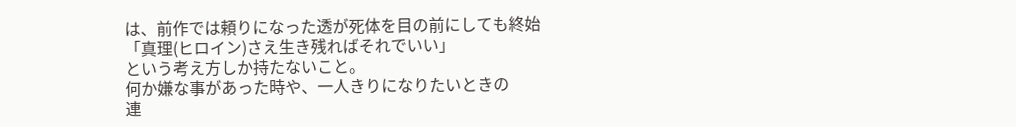は、前作では頼りになった透が死体を目の前にしても終始
「真理(ヒロイン)さえ生き残ればそれでいい」
という考え方しか持たないこと。
何か嫌な事があった時や、一人きりになりたいときの
連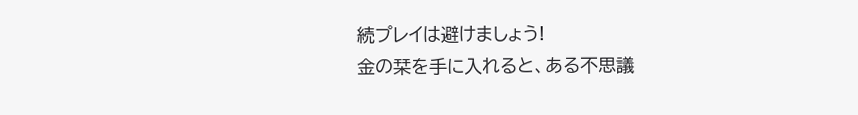続プレイは避けましょう!
金の栞を手に入れると、ある不思議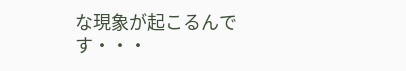な現象が起こるんです・・・